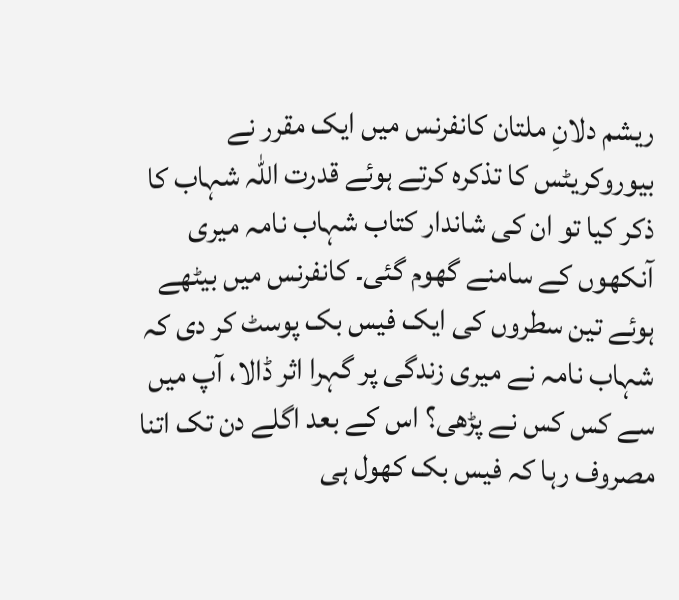ریشم دلانِ ملتان کانفرنس میں ایک مقرر نے بیوروکریٹس کا تذکرہ کرتے ہوئے قدرت اللہ شہاب کا ذکر کیا تو ان کی شاندار کتاب شہاب نامہ میری آنکھوں کے سامنے گھوم گئی۔ کانفرنس میں بیٹھے ہوئے تین سطروں کی ایک فیس بک پوسٹ کر دی کہ شہاب نامہ نے میری زندگی پر گہرا اثر ڈالا، آپ میں سے کس کس نے پڑھی؟ اس کے بعد اگلے دن تک اتنا مصروف رہا کہ فیس بک کھول ہی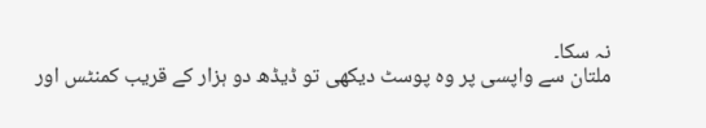نہ سکا۔
ملتان سے واپسی پر وہ پوسٹ دیکھی تو ڈیڈھ دو ہزار کے قریب کمنٹس اور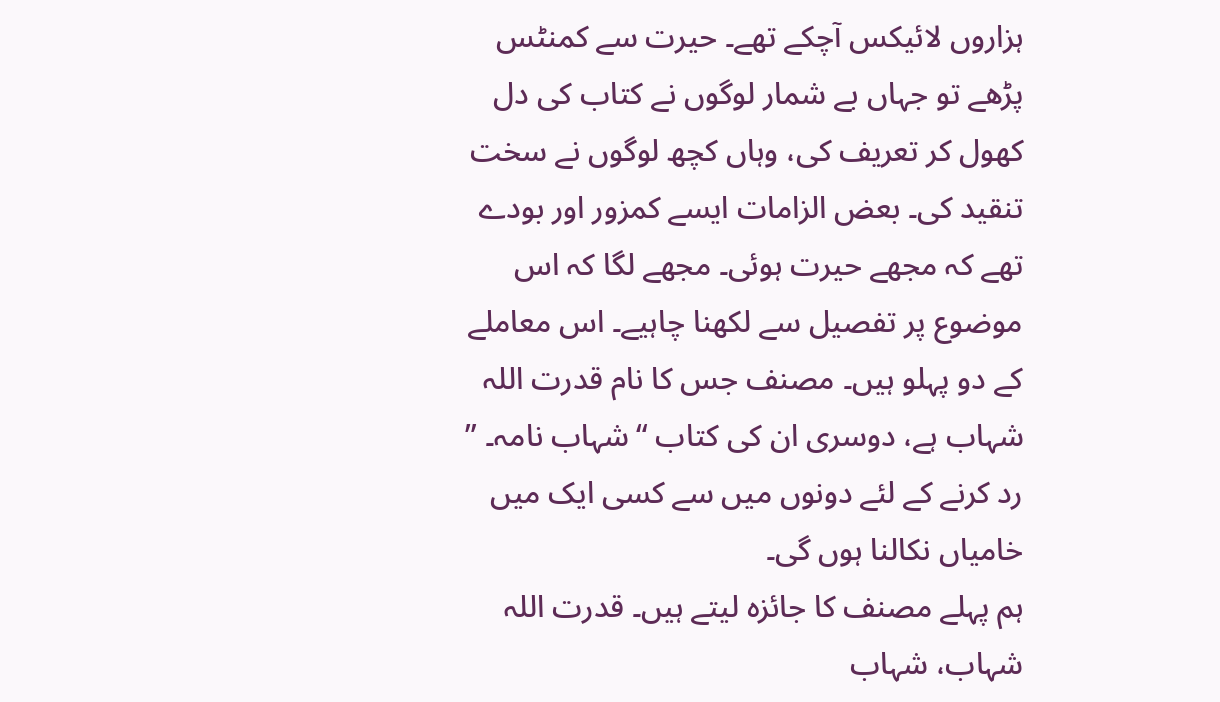ہزاروں لائیکس آچکے تھے۔ حیرت سے کمنٹس پڑھے تو جہاں بے شمار لوگوں نے کتاب کی دل کھول کر تعریف کی، وہاں کچھ لوگوں نے سخت تنقید کی۔ بعض الزامات ایسے کمزور اور بودے تھے کہ مجھے حیرت ہوئی۔ مجھے لگا کہ اس موضوع پر تفصیل سے لکھنا چاہیے۔ اس معاملے کے دو پہلو ہیں۔ مصنف جس کا نام قدرت اللہ شہاب ہے، دوسری ان کی کتاب “شہاب نامہ۔ ” رد کرنے کے لئے دونوں میں سے کسی ایک میں خامیاں نکالنا ہوں گی۔
ہم پہلے مصنف کا جائزہ لیتے ہیں۔ قدرت اللہ شہاب، شہاب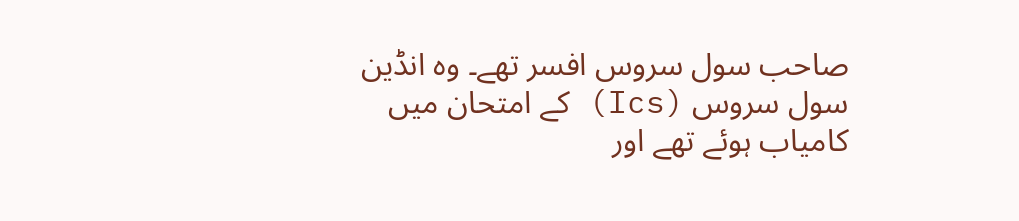صاحب سول سروس افسر تھے۔ وہ انڈین سول سروس (Ics) کے امتحان میں کامیاب ہوئے تھے اور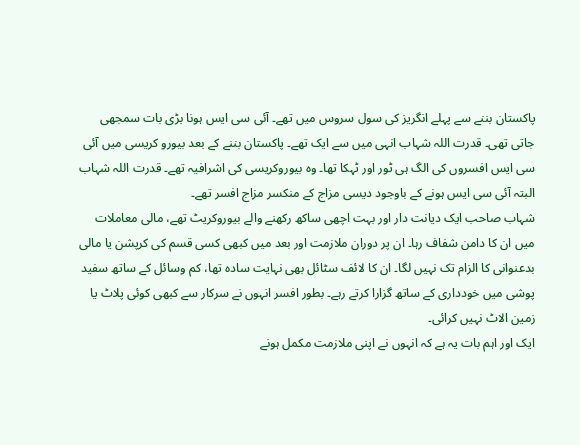پاکستان بننے سے پہلے انگریز کی سول سروس میں تھے۔ آئی سی ایس ہونا بڑی بات سمجھی جاتی تھی۔ قدرت اللہ شہاب انہی میں سے ایک تھے۔ پاکستان بننے کے بعد بیورو کریسی میں آئی سی ایس افسروں کی الگ ہی ٹور اور ٹہکا تھا۔ وہ بیوروکریسی کی اشرافیہ تھے۔ قدرت اللہ شہاب البتہ آئی سی ایس ہونے کے باوجود دیسی مزاج کے منکسر مزاج افسر تھے۔
شہاب صاحب ایک دیانت دار اور بہت اچھی ساکھ رکھنے والے بیوروکریٹ تھے، مالی معاملات میں ان کا دامن شفاف رہا۔ ان پر دوران ملازمت اور بعد میں کبھی کسی قسم کی کرپشن یا مالی بدعنوانی کا الزام تک نہیں لگا۔ ان کا لائف سٹائل بھی نہایت سادہ تھا، کم وسائل کے ساتھ سفید پوشی میں خودداری کے ساتھ گزارا کرتے رہے۔ بطور افسر انہوں نے سرکار سے کبھی کوئی پلاٹ یا زمین الاٹ نہیں کرائی۔
ایک اور اہم بات یہ ہے کہ انہوں نے اپنی ملازمت مکمل ہونے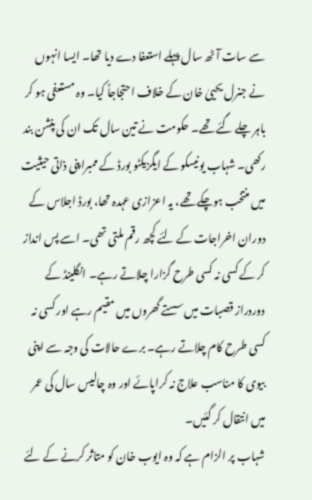سے سات آٹھ سال پہلے استعفا دے دیا تھا۔ ایسا انہوں نے جنرل یحییٰ خان کے خلاف احتجاجاً کیا۔ وہ مستعفی ہو کر باہر چلے گئے تھے۔ حکومت نے تین سال تک ان کی پنشن بند رکھی۔ شہاب یونیسکو کے ایگزیکٹو بورڈ کے ممبراپنی ذاتی حیثیت میں منتخب ہوچکے تھے، یہ اعزازی عہدہ تھا، بورڈ اجلاس کے دوران اخراجات کے لئے کچھ رقم ملتی تھی۔ اسے پس انداز کر کے کسی نہ کسی طرح گزارا چلاتے رہے۔ انگلینڈ کے دوردراز قصبات میں سستے گھروں میں مقیم رہے اور کسی نہ کسی طرح کام چلاتے رہے۔ برے حالات کی وجہ سے اپنی بیوی کا مناسب علاج نہ کراپائے اور وہ چالیس سال کی عمر میں انتقال کر گئیں۔
شہاب پر الزام ہے کہ وہ ایوب خان کو متاثر کرنے کے لئے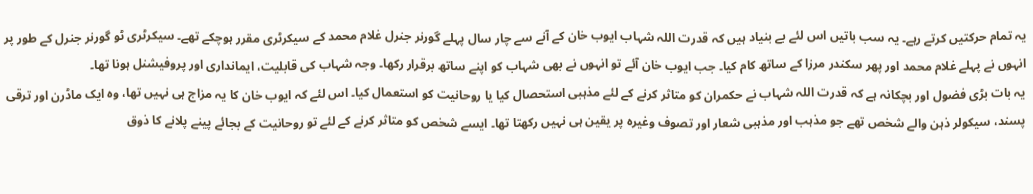یہ تمام حرکتیں کرتے رہے۔ یہ سب باتیں اس لئے بے بنیاد ہیں کہ قدرت اللہ شہاب ایوب خان کے آنے سے چار سال پہلے گورنر جنرل غلام محمد کے سیکرٹری مقرر ہوچکے تھے۔ سیکرٹری ٹو گورنر جنرل کے طور پر انہوں نے پہلے غلام محمد اور پھر سکندر مرزا کے ساتھ کام کیا۔ جب ایوب خان آئے تو انہوں نے بھی شہاب کو اپنے ساتھ برقرار رکھا۔ وجہ شہاب کی قابلیت، ایمانداری اور پروفیشنل ہونا تھا۔
یہ بات بڑی فضول اور بچکانہ ہے کہ قدرت اللہ شہاب نے حکمران کو متاثر کرنے کے لئے مذہبی استحصال کیا یا روحانیت کو استعمال کیا۔ اس لئے کہ ایوب خان کا یہ مزاج ہی نہیں تھا، وہ ایک ماڈرن اور ترقی پسند، سیکولر ذہن والے شخص تھے جو مذہب اور مذہبی شعار اور تصوف وغیرہ پر یقین ہی نہیں رکھتا تھا۔ ایسے شخص کو متاثر کرنے کے لئے تو روحانیت کے بجائے پینے پلانے کا ذوق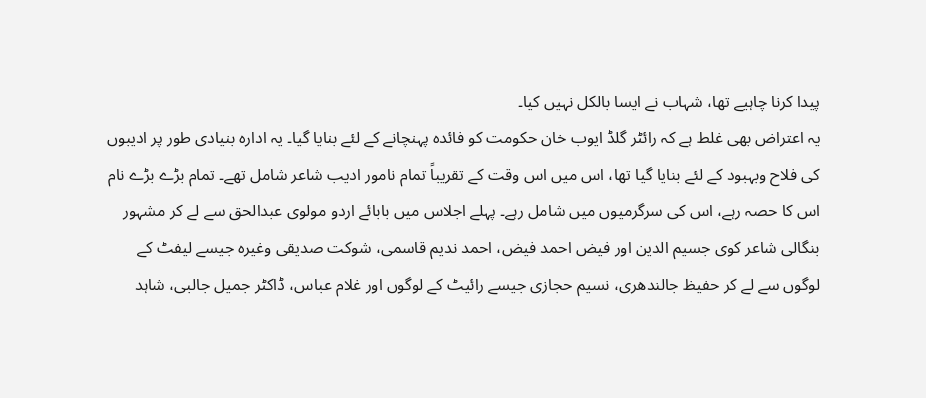پیدا کرنا چاہیے تھا، شہاب نے ایسا بالکل نہیں کیا۔
یہ اعتراض بھی غلط ہے کہ رائٹر گلڈ ایوب خان حکومت کو فائدہ پہنچانے کے لئے بنایا گیا۔ یہ ادارہ بنیادی طور پر ادیبوں کی فلاح وبہبود کے لئے بنایا گیا تھا، اس میں اس وقت کے تقریباً تمام نامور ادیب شاعر شامل تھے۔ تمام بڑے بڑے نام اس کا حصہ رہے، اس کی سرگرمیوں میں شامل رہے۔ پہلے اجلاس میں بابائے اردو مولوی عبدالحق سے لے کر مشہور بنگالی شاعر کوی جسیم الدین اور فیض احمد فیض، احمد ندیم قاسمی، شوکت صدیقی وغیرہ جیسے لیفٹ کے لوگوں سے لے کر حفیظ جالندھری، نسیم حجازی جیسے رائیٹ کے لوگوں اور غلام عباس، ڈاکٹر جمیل جالبی، شاہد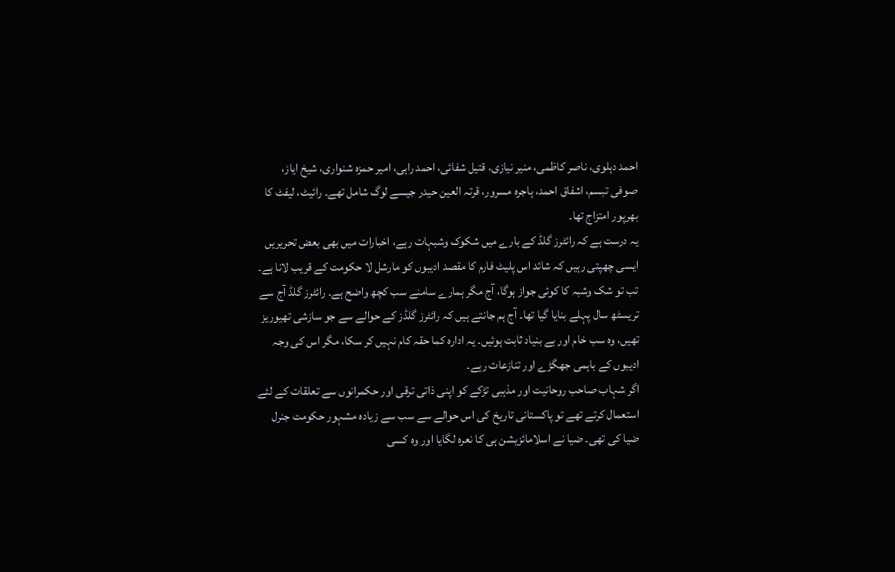احمد دہلوی، ناصر کاظمی، منیر نیازی، قتیل شفائی، احمد راہی، امیر حمزہ شنواری، شیخ ایاز، صوفی تبسم، اشفاق احمد، ہاجرہ مسرور، قرتہ العین حیدر جیسے لوگ شامل تھے۔ رائیٹ، لیفٹ کا بھرپور امتزاج تھا۔
یہ درست ہے کہ رائٹرز گلڈ کے بارے میں شکوک وشبہات رہے، اخبارات میں بھی بعض تحریریں ایسی چھپتی رہیں کہ شائد اس پلیٹ فارم کا مقصد ادیبوں کو مارشل لا حکومت کے قریب لانا ہے۔ تب تو شک وشبہ کا کوئی جواز ہوگا، آج مگر ہمارے سامنے سب کچھ واضح ہے۔ رائٹرز گلڈ آج سے تریسٹھ سال پہلے بنایا گیا تھا۔ آج ہم جانتے ہیں کہ رائٹرز گلڈز کے حوالے سے جو سازشی تھیوریز تھیں، وہ سب خام اور بے بنیاد ثابت ہوئیں۔ یہ ادارہ کما حقہ کام نہیں کر سکا، مگر اس کی وجہ ادیبوں کے باہمی جھگڑے اور تنازعات رہے۔
اگر شہاب صاحب روحانیت اور مذہبی تڑکے کو اپنی ذاتی ترقی اور حکمرانوں سے تعلقات کے لئے استعمال کرتے تھے تو پاکستانی تاریخ کی اس حوالے سے سب سے زیادہ مشہور حکومت جنرل ضیا کی تھی۔ ضیا نے اسلامائزیشن ہی کا نعرہ لگایا اور وہ کسی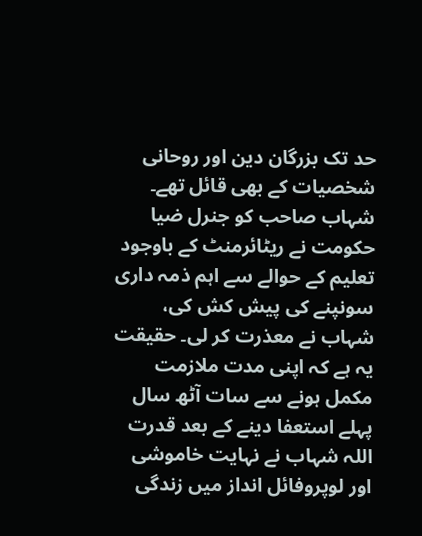حد تک بزرگان دین اور روحانی شخصیات کے بھی قائل تھے۔ شہاب صاحب کو جنرل ضیا حکومت نے ریٹائرمنٹ کے باوجود تعلیم کے حوالے سے اہم ذمہ داری سونپنے کی پیش کش کی، شہاب نے معذرت کر لی۔ حقیقت یہ ہے کہ اپنی مدت ملازمت مکمل ہونے سے سات آٹھ سال پہلے استعفا دینے کے بعد قدرت اللہ شہاب نے نہایت خاموشی اور لوپروفائل انداز میں زندگی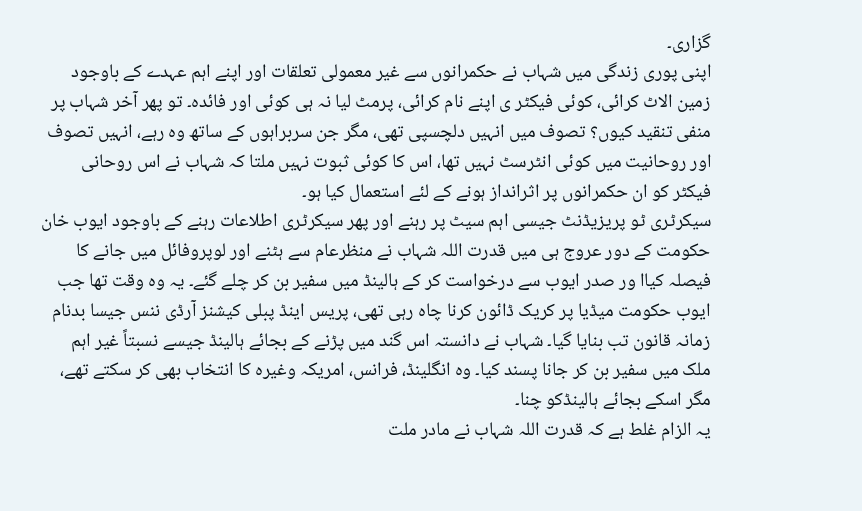گزاری۔
اپنی پوری زندگی میں شہاب نے حکمرانوں سے غیر معمولی تعلقات اور اپنے اہم عہدے کے باوجود زمین الاٹ کرائی، کوئی فیکٹر ی اپنے نام کرائی، پرمٹ لیا نہ ہی کوئی اور فائدہ۔ تو پھر آخر شہاب پر منفی تنقید کیوں؟ تصوف میں انہیں دلچسپی تھی، مگر جن سربراہوں کے ساتھ وہ رہے، انہیں تصوف اور روحانیت میں کوئی انٹرسٹ نہیں تھا، اس کا کوئی ثبوت نہیں ملتا کہ شہاب نے اس روحانی فیکٹر کو ان حکمرانوں پر اثرانداز ہونے کے لئے استعمال کیا ہو۔
سیکرٹری ٹو پریزیڈنٹ جیسی اہم سیٹ پر رہنے اور پھر سیکرٹری اطلاعات رہنے کے باوجود ایوب خان حکومت کے دور عروج ہی میں قدرت اللہ شہاب نے منظرعام سے ہٹنے اور لوپروفائل میں جانے کا فیصلہ کیاا ور صدر ایوب سے درخواست کر کے ہالینڈ میں سفیر بن کر چلے گئے۔ یہ وہ وقت تھا جب ایوب حکومت میڈیا پر کریک ڈائون کرنا چاہ رہی تھی، پریس اینڈ پبلی کیشنز آرڈی ننس جیسا بدنام زمانہ قانون تب بنایا گیا۔ شہاب نے دانستہ اس گند میں پڑنے کے بجائے ہالینڈ جیسے نسبتاً غیر اہم ملک میں سفیر بن کر جانا پسند کیا۔ وہ انگلینڈ، فرانس، امریکہ وغیرہ کا انتخاب بھی کر سکتے تھے، مگر اسکے بجائے ہالینڈکو چنا۔
یہ الزام غلط ہے کہ قدرت اللہ شہاب نے مادر ملت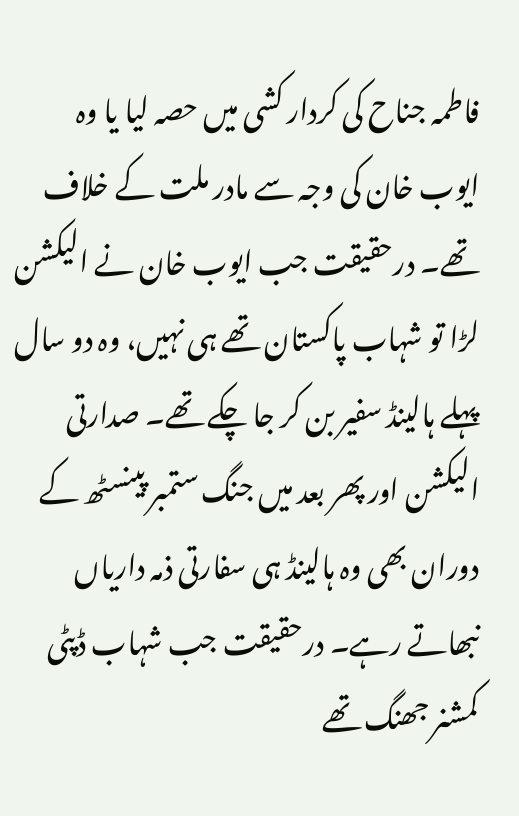فاطمہ جناح کی کردار کشی میں حصہ لیا یا وہ ایوب خان کی وجہ سے مادر ملت کے خلاف تھے۔ درحقیقت جب ایوب خان نے الیکشن لڑا تو شہاب پاکستان تھے ہی نہیں، وہ دو سال پہلے ہالینڈ سفیر بن کر جا چکے تھے۔ صدارتی الیکشن اور پھر بعد میں جنگ ستمبر پینسٹھ کے دوران بھی وہ ہالینڈ ہی سفارتی ذمہ داریاں نبھاتے رہے۔ درحقیقت جب شہاب ڈپٹی کمشنر جھنگ تھے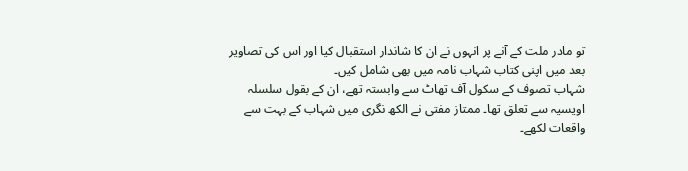تو مادر ملت کے آنے پر انہوں نے ان کا شاندار استقبال کیا اور اس کی تصاویر بعد میں اپنی کتاب شہاب نامہ میں بھی شامل کیں۔
شہاب تصوف کے سکول آف تھاٹ سے وابستہ تھے، ان کے بقول سلسلہ اویسیہ سے تعلق تھا۔ ممتاز مفتی نے الکھ نگری میں شہاب کے بہت سے واقعات لکھے۔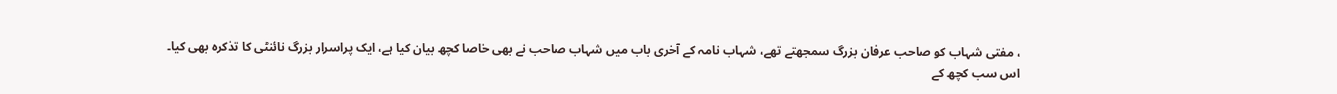، مفتی شہاب کو صاحب عرفان بزرگ سمجھتے تھے، شہاب نامہ کے آخری باب میں شہاب صاحب نے بھی خاصا کچھ بیان کیا ہے، ایک پراسرار بزرگ نائنٹی کا تذکرہ بھی کیا۔
اس سب کچھ کے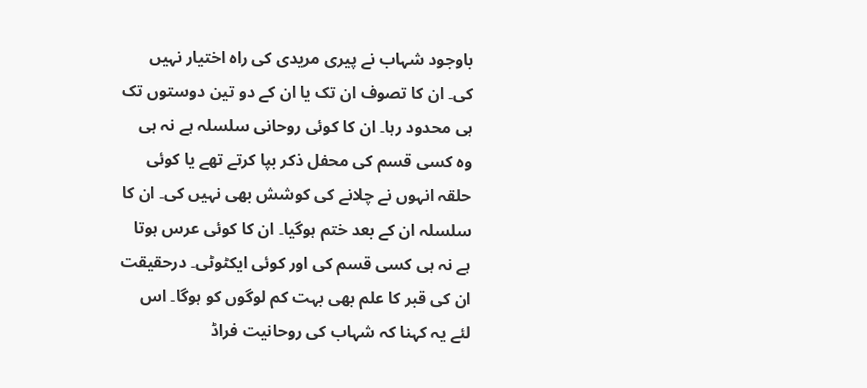باوجود شہاب نے پیری مریدی کی راہ اختیار نہیں کی۔ ان کا تصوف ان تک یا ان کے دو تین دوستوں تک ہی محدود رہا۔ ان کا کوئی روحانی سلسلہ ہے نہ ہی وہ کسی قسم کی محفل ذکر بپا کرتے تھے یا کوئی حلقہ انہوں نے چلانے کی کوشش بھی نہیں کی۔ ان کا سلسلہ ان کے بعد ختم ہوگیا۔ ان کا کوئی عرس ہوتا ہے نہ ہی کسی قسم کی اور کوئی ایکٹوٹی۔ درحقیقت ان کی قبر کا علم بھی بہت کم لوگوں کو ہوگا۔ اس لئے یہ کہنا کہ شہاب کی روحانیت فراڈ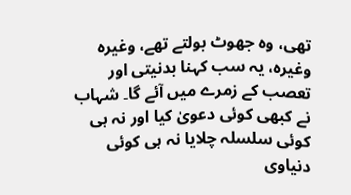تھی، وہ جھوٹ بولتے تھے، وغیرہ وغیرہ، یہ سب کہنا بدنیتی اور تعصب کے زمرے میں آئے گا۔ شہاب نے کبھی کوئی دعویٰ کیا اور نہ ہی کوئی سلسلہ چلایا نہ ہی کوئی دنیاوی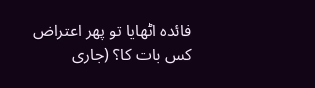فائدہ اٹھایا تو پھر اعتراض کس بات کا؟ (جاری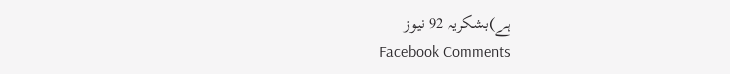ہے)بشکریہ 92 نیوز
Facebook Comments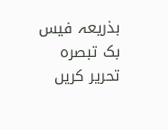بذریعہ فیس بک تبصرہ تحریر کریں